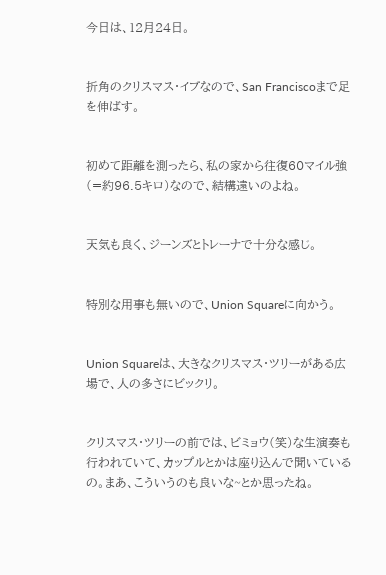今日は、12月24日。


折角のクリスマス・イブなので、San Franciscoまで足を伸ばす。


初めて距離を測ったら、私の家から往復60マイル強(=約96.5キロ)なので、結構遠いのよね。


天気も良く、ジーンズとトレーナで十分な感じ。


特別な用事も無いので、Union Squareに向かう。


Union Squareは、大きなクリスマス・ツリーがある広場で、人の多さにビックリ。


クリスマス・ツリーの前では、ビミョウ(笑)な生演奏も行われていて、カップルとかは座り込んで聞いているの。まあ、こういうのも良いな~とか思ったね。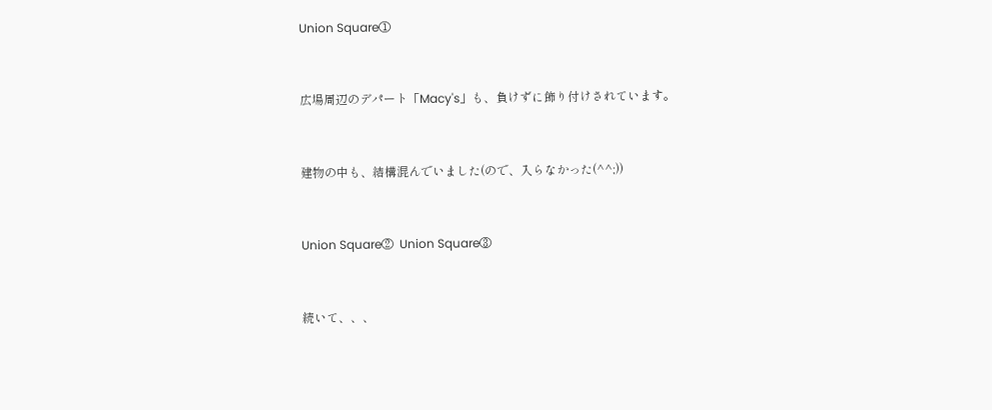Union Square①


広場周辺のデパート「Macy's」も、負けずに飾り付けされています。


建物の中も、結構混んでいました(ので、入らなかった(^^;))


Union Square②  Union Square③


続いて、、、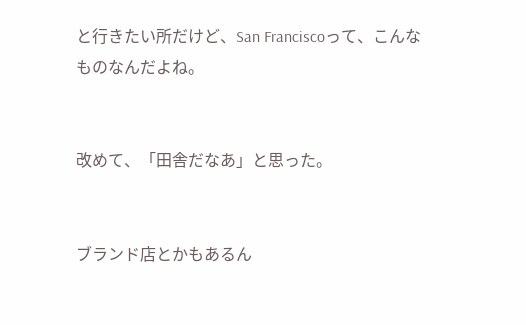と行きたい所だけど、San Franciscoって、こんなものなんだよね。


改めて、「田舎だなあ」と思った。


ブランド店とかもあるん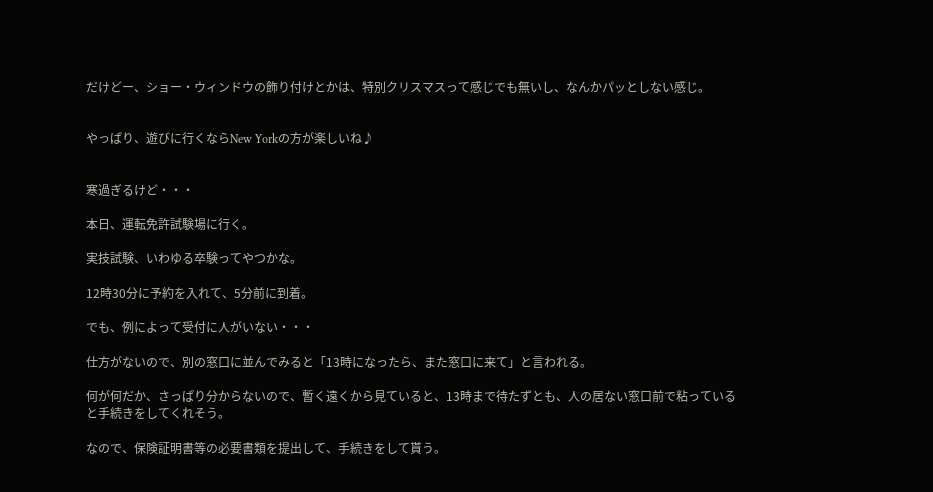だけどー、ショー・ウィンドウの飾り付けとかは、特別クリスマスって感じでも無いし、なんかパッとしない感じ。


やっぱり、遊びに行くならNew Yorkの方が楽しいね♪


寒過ぎるけど・・・

本日、運転免許試験場に行く。

実技試験、いわゆる卒験ってやつかな。

12時30分に予約を入れて、5分前に到着。

でも、例によって受付に人がいない・・・

仕方がないので、別の窓口に並んでみると「13時になったら、また窓口に来て」と言われる。

何が何だか、さっぱり分からないので、暫く遠くから見ていると、13時まで待たずとも、人の居ない窓口前で粘っていると手続きをしてくれそう。

なので、保険証明書等の必要書類を提出して、手続きをして貰う。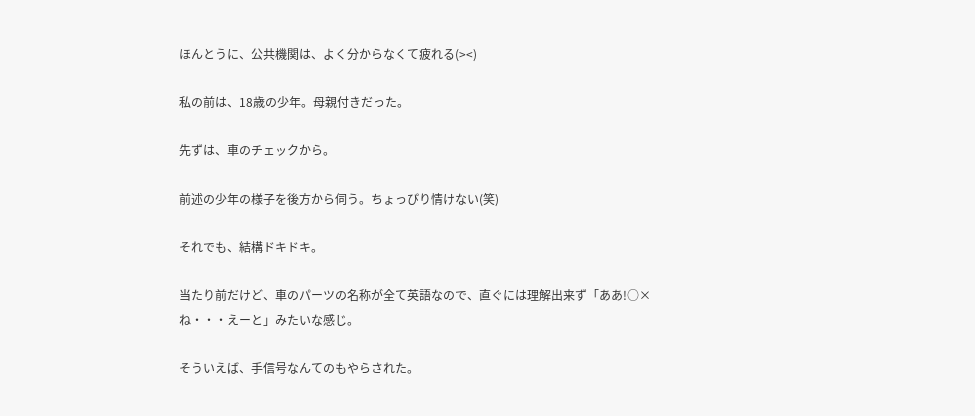ほんとうに、公共機関は、よく分からなくて疲れる(><)

私の前は、18歳の少年。母親付きだった。

先ずは、車のチェックから。

前述の少年の様子を後方から伺う。ちょっぴり情けない(笑)

それでも、結構ドキドキ。

当たり前だけど、車のパーツの名称が全て英語なので、直ぐには理解出来ず「ああ!○×ね・・・えーと」みたいな感じ。

そういえば、手信号なんてのもやらされた。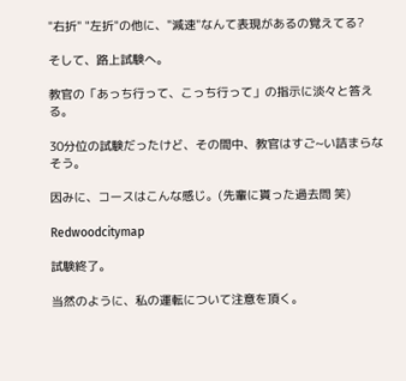"右折" "左折"の他に、"減速"なんて表現があるの覚えてる?

そして、路上試験へ。

教官の「あっち行って、こっち行って」の指示に淡々と答える。

30分位の試験だったけど、その間中、教官はすご~い詰まらなそう。

因みに、コースはこんな感じ。(先輩に貰った過去問 笑)

Redwoodcitymap

試験終了。

当然のように、私の運転について注意を頂く。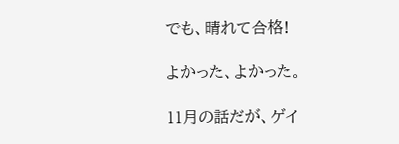でも、晴れて合格!

よかった、よかった。

11月の話だが、ゲイ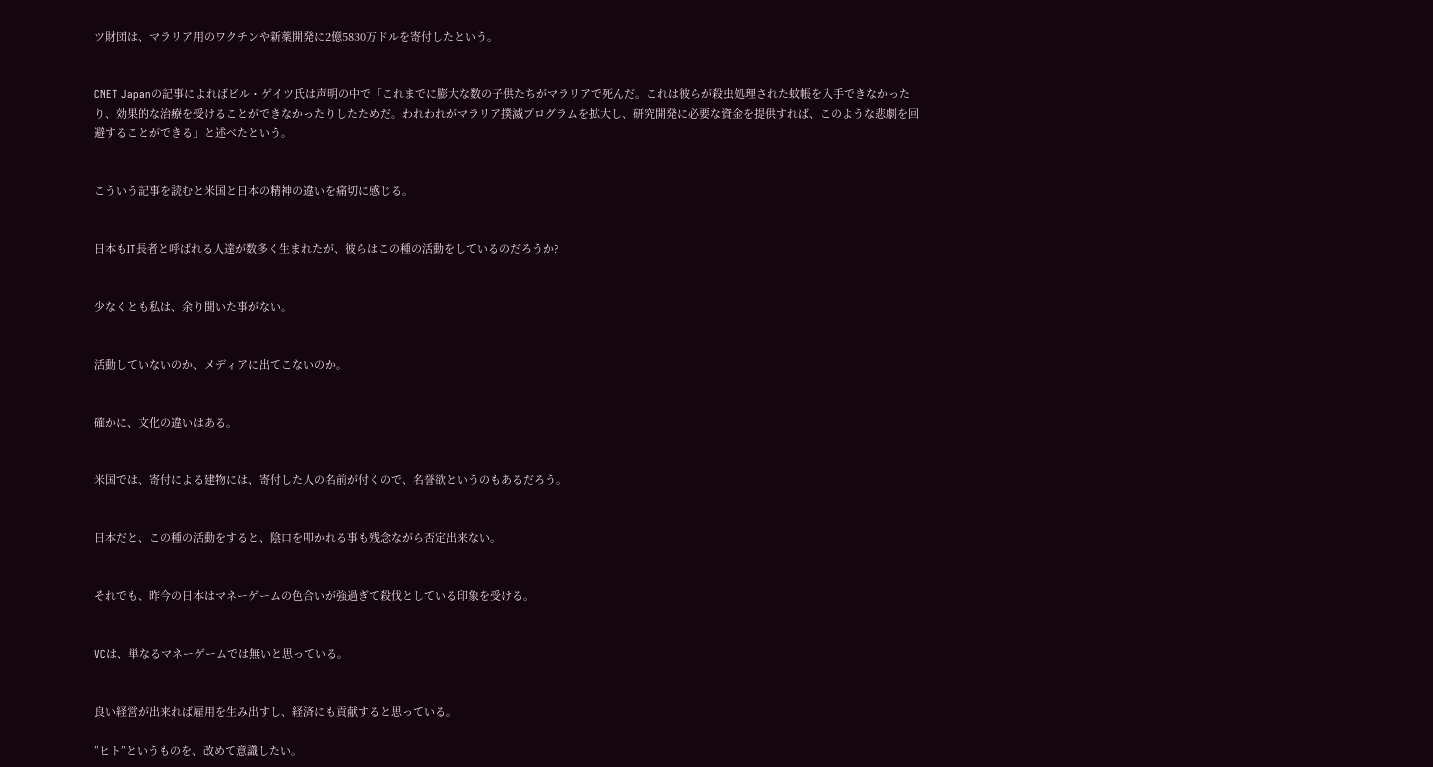ツ財団は、マラリア用のワクチンや新薬開発に2億5830万ドルを寄付したという。


CNET Japanの記事によればビル・ゲイツ氏は声明の中で「これまでに膨大な数の子供たちがマラリアで死んだ。これは彼らが殺虫処理された蚊帳を入手できなかったり、効果的な治療を受けることができなかったりしたためだ。われわれがマラリア撲滅プログラムを拡大し、研究開発に必要な資金を提供すれば、このような悲劇を回避することができる」と述べたという。


こういう記事を読むと米国と日本の精神の違いを痛切に感じる。


日本もIT長者と呼ばれる人達が数多く生まれたが、彼らはこの種の活動をしているのだろうか?


少なくとも私は、余り聞いた事がない。


活動していないのか、メディアに出てこないのか。


確かに、文化の違いはある。


米国では、寄付による建物には、寄付した人の名前が付くので、名誉欲というのもあるだろう。


日本だと、この種の活動をすると、陰口を叩かれる事も残念ながら否定出来ない。


それでも、昨今の日本はマネーゲームの色合いが強過ぎて殺伐としている印象を受ける。


VCは、単なるマネーゲームでは無いと思っている。


良い経営が出来れば雇用を生み出すし、経済にも貢献すると思っている。

”ヒト”というものを、改めて意識したい。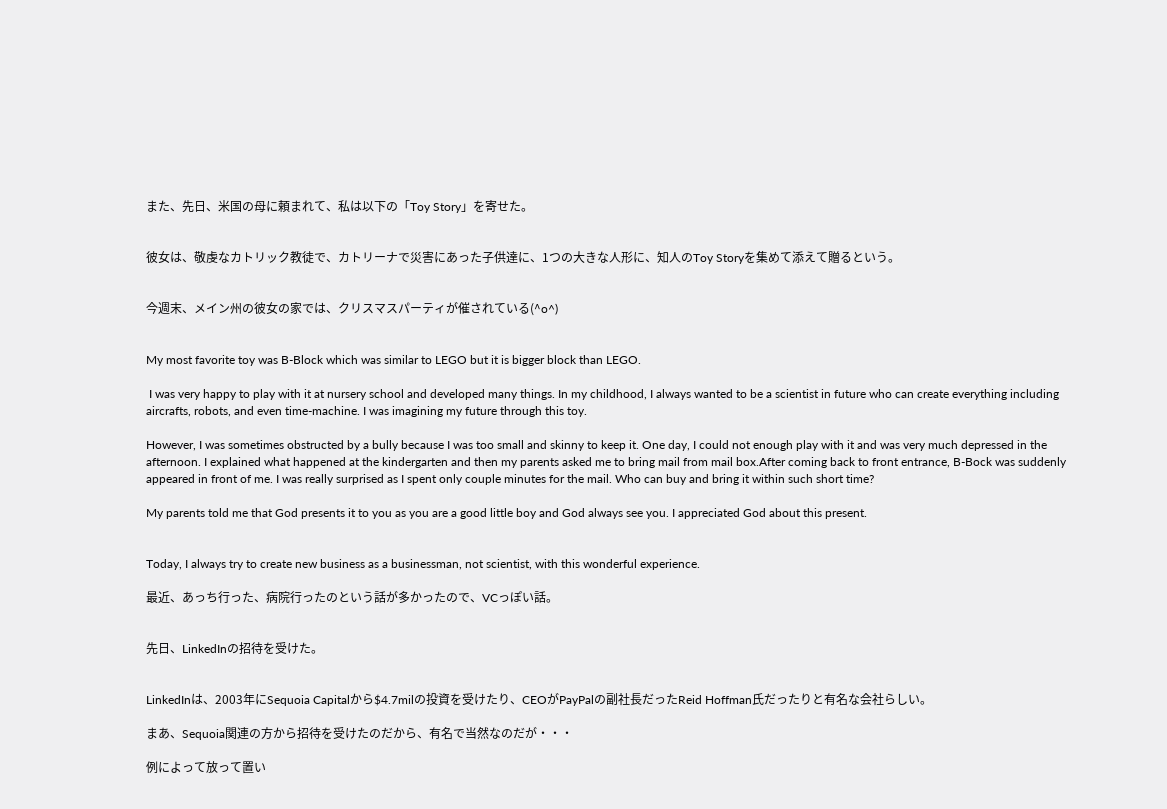また、先日、米国の母に頼まれて、私は以下の「Toy Story」を寄せた。


彼女は、敬虔なカトリック教徒で、カトリーナで災害にあった子供達に、1つの大きな人形に、知人のToy Storyを集めて添えて贈るという。


今週末、メイン州の彼女の家では、クリスマスパーティが催されている(^o^)


My most favorite toy was B-Block which was similar to LEGO but it is bigger block than LEGO.

 I was very happy to play with it at nursery school and developed many things. In my childhood, I always wanted to be a scientist in future who can create everything including aircrafts, robots, and even time-machine. I was imagining my future through this toy.

However, I was sometimes obstructed by a bully because I was too small and skinny to keep it. One day, I could not enough play with it and was very much depressed in the afternoon. I explained what happened at the kindergarten and then my parents asked me to bring mail from mail box.After coming back to front entrance, B-Bock was suddenly appeared in front of me. I was really surprised as I spent only couple minutes for the mail. Who can buy and bring it within such short time?

My parents told me that God presents it to you as you are a good little boy and God always see you. I appreciated God about this present.


Today, I always try to create new business as a businessman, not scientist, with this wonderful experience.

最近、あっち行った、病院行ったのという話が多かったので、VCっぽい話。


先日、LinkedInの招待を受けた。


LinkedInは、2003年にSequoia Capitalから$4.7milの投資を受けたり、CEOがPayPalの副社長だったReid Hoffman氏だったりと有名な会社らしい。

まあ、Sequoia関連の方から招待を受けたのだから、有名で当然なのだが・・・

例によって放って置い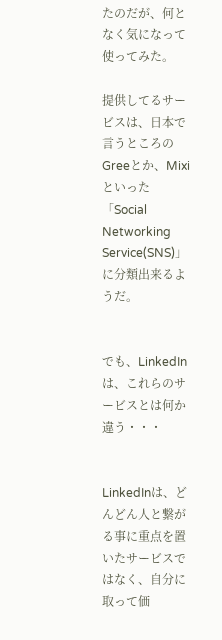たのだが、何となく気になって使ってみた。

提供してるサービスは、日本で言うところのGreeとか、Mixiといった「Social Networking Service(SNS)」に分類出来るようだ。


でも、LinkedInは、これらのサービスとは何か違う・・・


LinkedInは、どんどん人と繋がる事に重点を置いたサービスではなく、自分に取って価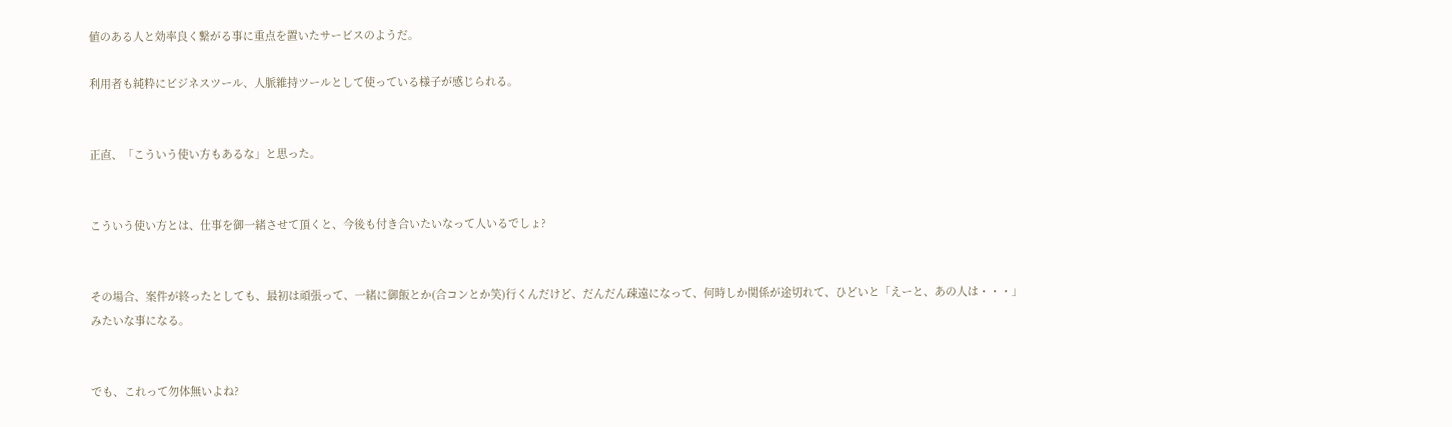値のある人と効率良く繋がる事に重点を置いたサービスのようだ。

利用者も純粋にビジネスツール、人脈維持ツールとして使っている様子が感じられる。


正直、「こういう使い方もあるな」と思った。


こういう使い方とは、仕事を御一緒させて頂くと、今後も付き合いたいなって人いるでしょ?


その場合、案件が終ったとしても、最初は頑張って、一緒に御飯とか(合コンとか笑)行くんだけど、だんだん疎遠になって、何時しか関係が途切れて、ひどいと「えーと、あの人は・・・」みたいな事になる。


でも、これって勿体無いよね?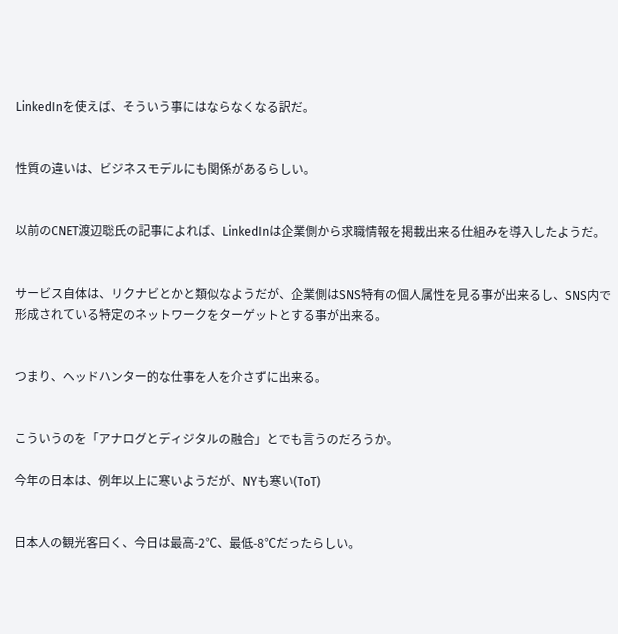LinkedInを使えば、そういう事にはならなくなる訳だ。


性質の違いは、ビジネスモデルにも関係があるらしい。


以前のCNET渡辺聡氏の記事によれば、LinkedInは企業側から求職情報を掲載出来る仕組みを導入したようだ。


サービス自体は、リクナビとかと類似なようだが、企業側はSNS特有の個人属性を見る事が出来るし、SNS内で形成されている特定のネットワークをターゲットとする事が出来る。


つまり、ヘッドハンター的な仕事を人を介さずに出来る。


こういうのを「アナログとディジタルの融合」とでも言うのだろうか。

今年の日本は、例年以上に寒いようだが、NYも寒い(ToT)


日本人の観光客曰く、今日は最高-2℃、最低-8℃だったらしい。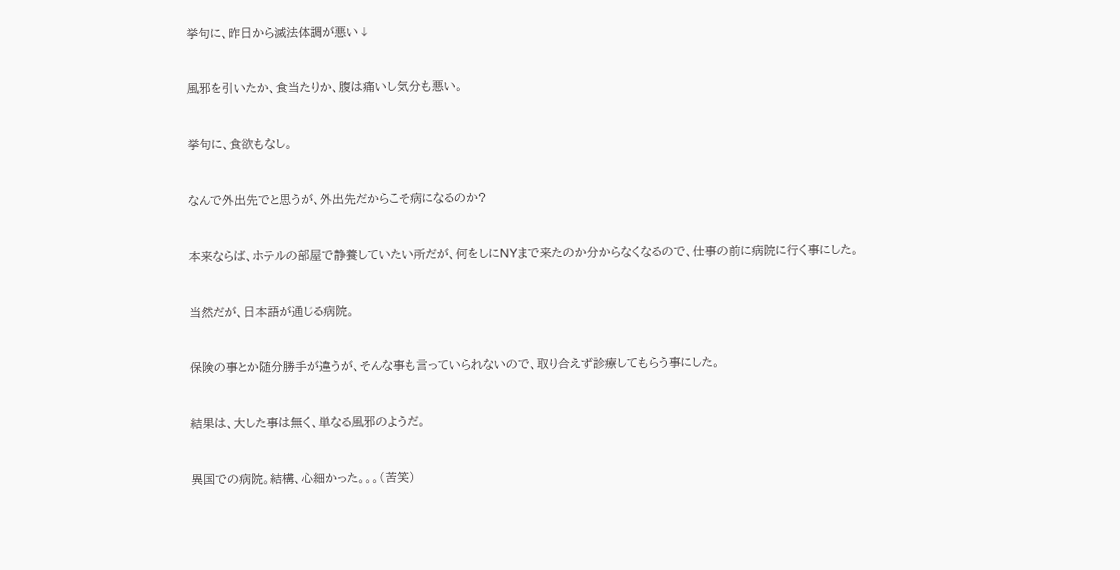挙句に、昨日から滅法体調が悪い↓


風邪を引いたか、食当たりか、腹は痛いし気分も悪い。


挙句に、食欲もなし。


なんで外出先でと思うが、外出先だからこそ病になるのか?


本来ならば、ホテルの部屋で静養していたい所だが、何をしにNYまで来たのか分からなくなるので、仕事の前に病院に行く事にした。


当然だが、日本語が通じる病院。


保険の事とか随分勝手が違うが、そんな事も言っていられないので、取り合えず診療してもらう事にした。


結果は、大した事は無く、単なる風邪のようだ。


異国での病院。結構、心細かった。。。(苦笑)